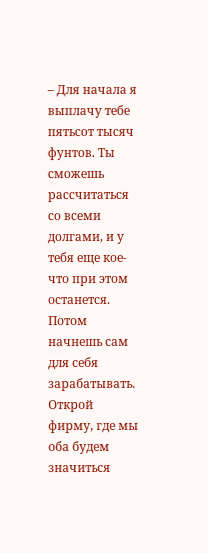– Для начала я выплачу тебе пятьсот тысяч фунтов. Ты сможешь рассчитаться со всеми долгами, и у тебя еще кое-что при этом останется. Потом начнешь сам для себя зарабатывать. Открой фирму, где мы оба будем значиться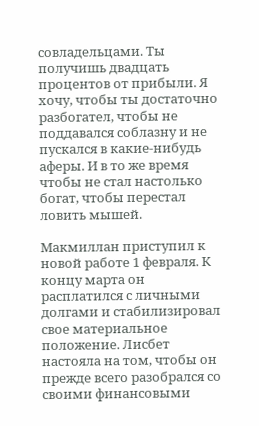совладельцами. Ты получишь двадцать процентов от прибыли. Я хочу, чтобы ты достаточно разбогател, чтобы не поддавался соблазну и не пускался в какие-нибудь аферы. И в то же время чтобы не стал настолько богат, чтобы перестал ловить мышей.

Макмиллан приступил к новой работе 1 февраля. К концу марта он расплатился с личными долгами и стабилизировал свое материальное положение. Лисбет настояла на том, чтобы он прежде всего разобрался со своими финансовыми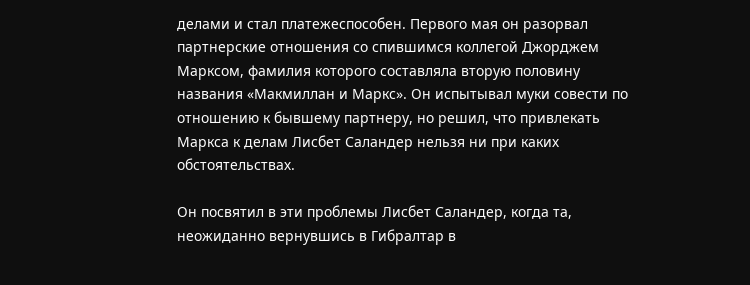делами и стал платежеспособен. Первого мая он разорвал партнерские отношения со спившимся коллегой Джорджем Марксом, фамилия которого составляла вторую половину названия «Макмиллан и Маркс». Он испытывал муки совести по отношению к бывшему партнеру, но решил, что привлекать Маркса к делам Лисбет Саландер нельзя ни при каких обстоятельствах.

Он посвятил в эти проблемы Лисбет Саландер, когда та, неожиданно вернувшись в Гибралтар в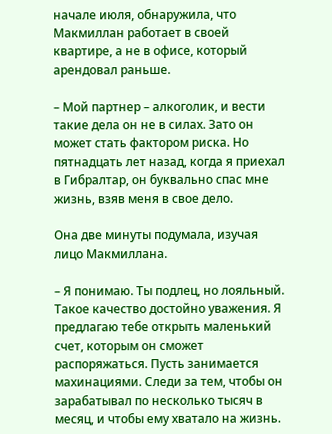начале июля, обнаружила, что Макмиллан работает в своей квартире, а не в офисе, который арендовал раньше.

– Мой партнер – алкоголик, и вести такие дела он не в силах. Зато он может стать фактором риска. Но пятнадцать лет назад, когда я приехал в Гибралтар, он буквально спас мне жизнь, взяв меня в свое дело.

Она две минуты подумала, изучая лицо Макмиллана.

– Я понимаю. Ты подлец, но лояльный. Такое качество достойно уважения. Я предлагаю тебе открыть маленький счет, которым он сможет распоряжаться. Пусть занимается махинациями. Следи за тем, чтобы он зарабатывал по несколько тысяч в месяц, и чтобы ему хватало на жизнь.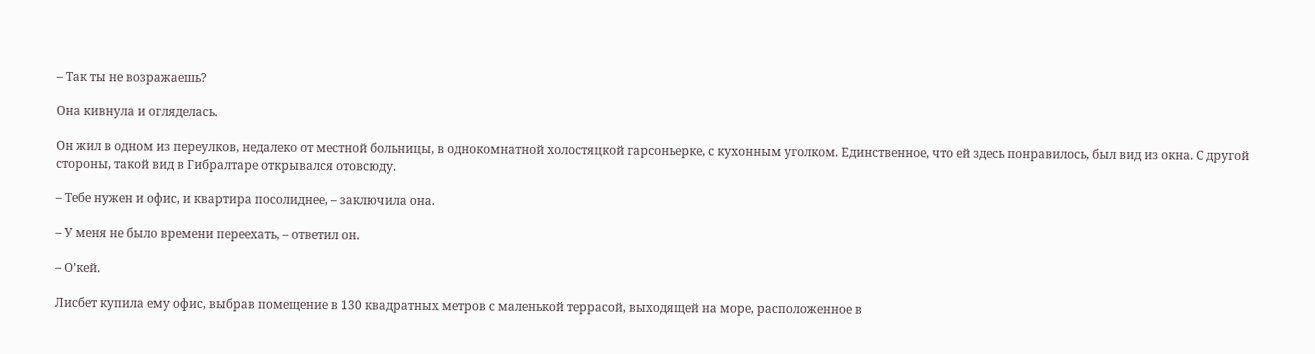– Так ты не возражаешь?

Она кивнула и огляделась.

Он жил в одном из переулков, недалеко от местной больницы, в однокомнатной холостяцкой гарсоньерке, с кухонным уголком. Единственное, что ей здесь понравилось, был вид из окна. С другой стороны, такой вид в Гибралтаре открывался отовсюду.

– Тебе нужен и офис, и квартира посолиднее, – заключила она.

– У меня не было времени переехать, – ответил он.

– О’кей.

Лисбет купила ему офис, выбрав помещение в 130 квадратных метров с маленькой террасой, выходящей на море, расположенное в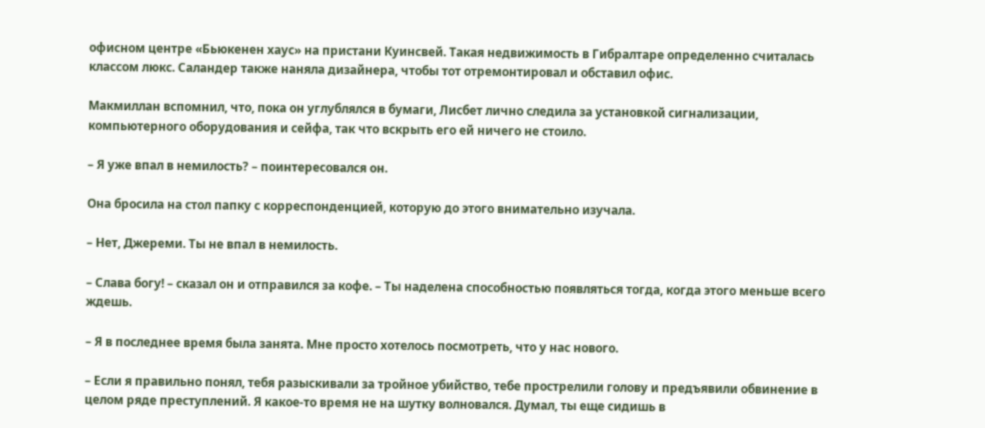офисном центре «Бьюкенен хаус» на пристани Куинсвей. Такая недвижимость в Гибралтаре определенно считалась классом люкс. Саландер также наняла дизайнера, чтобы тот отремонтировал и обставил офис.

Макмиллан вспомнил, что, пока он углублялся в бумаги, Лисбет лично следила за установкой сигнализации, компьютерного оборудования и сейфа, так что вскрыть его ей ничего не стоило.

– Я уже впал в немилость? – поинтересовался он.

Она бросила на стол папку с корреспонденцией, которую до этого внимательно изучала.

– Нет, Джереми. Ты не впал в немилость.

– Слава богу! – сказал он и отправился за кофе. – Ты наделена способностью появляться тогда, когда этого меньше всего ждешь.

– Я в последнее время была занята. Мне просто хотелось посмотреть, что у нас нового.

– Если я правильно понял, тебя разыскивали за тройное убийство, тебе прострелили голову и предъявили обвинение в целом ряде преступлений. Я какое-то время не на шутку волновался. Думал, ты еще сидишь в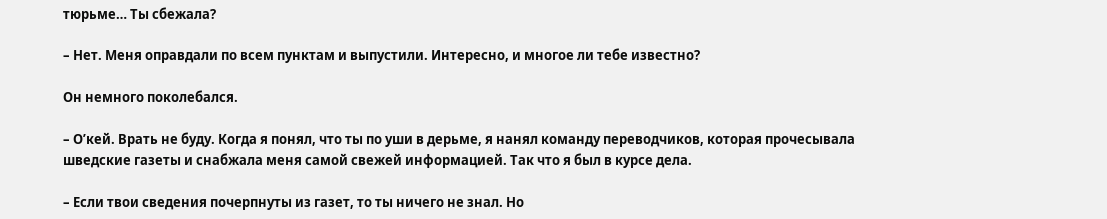тюрьме… Ты сбежала?

– Нет. Меня оправдали по всем пунктам и выпустили. Интересно, и многое ли тебе известно?

Он немного поколебался.

– О’кей. Врать не буду. Когда я понял, что ты по уши в дерьме, я нанял команду переводчиков, которая прочесывала шведские газеты и снабжала меня самой свежей информацией. Так что я был в курсе дела.

– Если твои сведения почерпнуты из газет, то ты ничего не знал. Но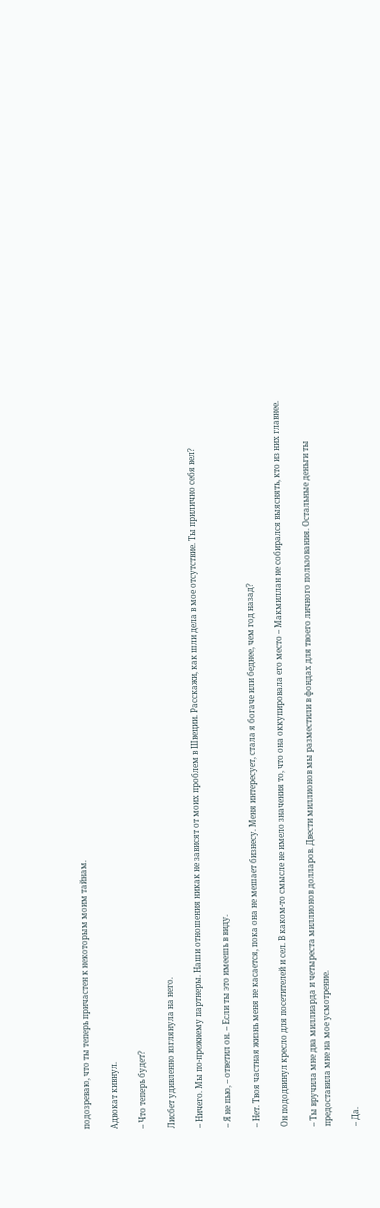подозреваю, что ты теперь причастен к некоторым моим тайнам.

Адвокат кивнул.

– Что теперь будет?

Лисбет удивленно взглянула на него.

– Ничего. Мы по-прежнему партнеры. Наши отношения никак не зависят от моих проблем в Швеции. Расскажи, как шли дела в мое отсутствие. Ты прилично себя вел?

– Я не пью, – ответил он. – Если ты это имеешь в виду.

– Нет. Твоя частная жизнь меня не касается, пока она не мешает бизнесу. Меня интересует, стала я богаче или беднее, чем год назад?

Он пододвинул кресло для посетителей и сел. В каком-то смысле не имело значения то, что она оккупировала его место – Макмиллан не собирался выяснять, кто из них главнее.

– Ты вручила мне два миллиарда и четыреста миллионов долларов. Двести миллионов мы разместили в фондах для твоего личного пользования. Остальные деньги ты предоставила мне на мое усмотрение.

– Да.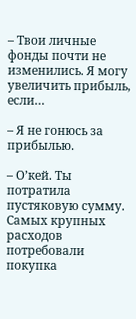– Твои личные фонды почти не изменились. Я могу увеличить прибыль, если…

– Я не гонюсь за прибылью.

– О’кей. Ты потратила пустяковую сумму. Самых крупных расходов потребовали покупка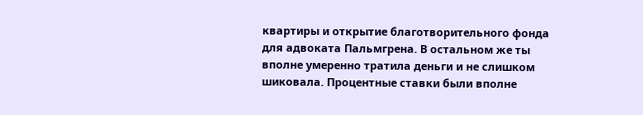квартиры и открытие благотворительного фонда для адвоката Пальмгрена. В остальном же ты вполне умеренно тратила деньги и не слишком шиковала. Процентные ставки были вполне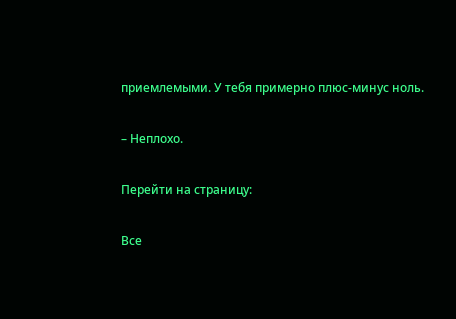приемлемыми. У тебя примерно плюс-минус ноль.

– Неплохо.

Перейти на страницу:

Все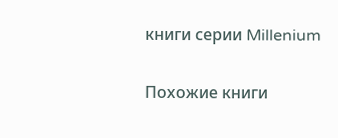книги серии Millenium

Похожие книги